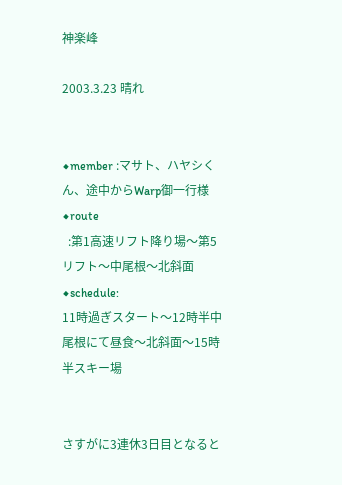神楽峰

2003.3.23 晴れ


◆member :マサト、ハヤシくん、途中からWarp御一行様
◆route
  :第1高速リフト降り場〜第5リフト〜中尾根〜北斜面
◆schedule:
11時過ぎスタート〜12時半中尾根にて昼食〜北斜面〜15時半スキー場


さすがに3連休3日目となると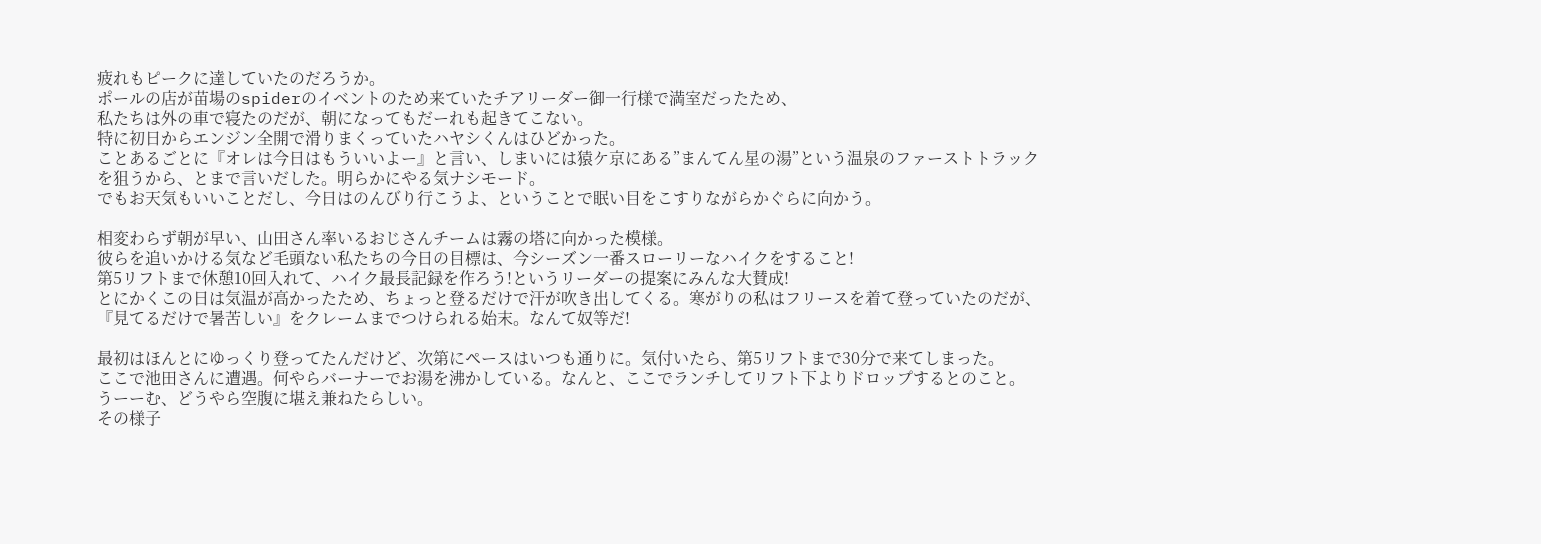疲れもピークに達していたのだろうか。
ポールの店が苗場のspiderのイベントのため来ていたチアリーダー御一行様で満室だったため、
私たちは外の車で寝たのだが、朝になってもだーれも起きてこない。
特に初日からエンジン全開で滑りまくっていたハヤシくんはひどかった。
ことあるごとに『オレは今日はもういいよー』と言い、しまいには猿ケ京にある”まんてん星の湯”という温泉のファーストトラック
を狙うから、とまで言いだした。明らかにやる気ナシモード。
でもお天気もいいことだし、今日はのんびり行こうよ、ということで眠い目をこすりながらかぐらに向かう。

相変わらず朝が早い、山田さん率いるおじさんチームは霧の塔に向かった模様。
彼らを追いかける気など毛頭ない私たちの今日の目標は、今シーズン一番スローリーなハイクをすること!
第5リフトまで休憩10回入れて、ハイク最長記録を作ろう!というリーダーの提案にみんな大賛成!
とにかくこの日は気温が高かったため、ちょっと登るだけで汗が吹き出してくる。寒がりの私はフリースを着て登っていたのだが、
『見てるだけで暑苦しい』をクレームまでつけられる始末。なんて奴等だ!

最初はほんとにゆっくり登ってたんだけど、次第にペースはいつも通りに。気付いたら、第5リフトまで30分で来てしまった。
ここで池田さんに遭遇。何やらバーナーでお湯を沸かしている。なんと、ここでランチしてリフト下よりドロップするとのこと。
うーーむ、どうやら空腹に堪え兼ねたらしい。
その様子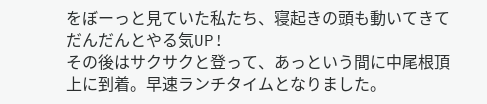をぼーっと見ていた私たち、寝起きの頭も動いてきてだんだんとやる気UP!
その後はサクサクと登って、あっという間に中尾根頂上に到着。早速ランチタイムとなりました。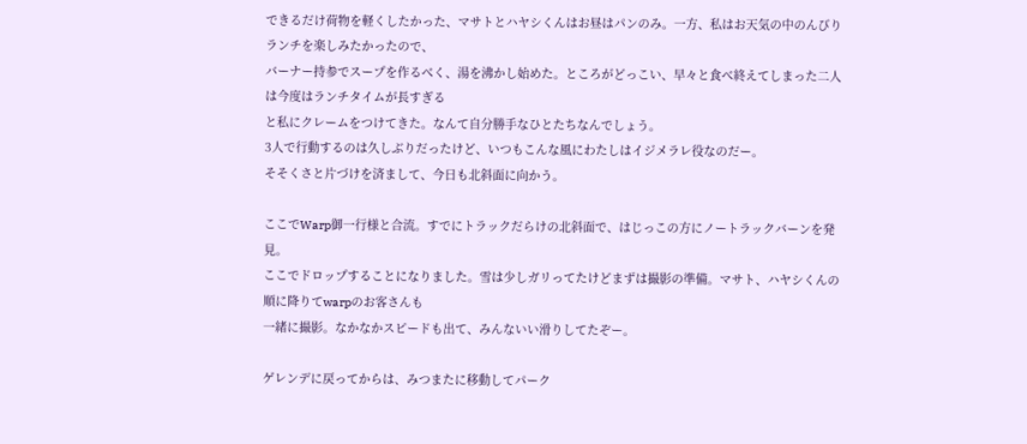できるだけ荷物を軽くしたかった、マサトとハヤシくんはお昼はパンのみ。一方、私はお天気の中のんびりランチを楽しみたかったので、
バーナー持参でスープを作るべく、湯を沸かし始めた。ところがどっこい、早々と食べ終えてしまった二人は今度はランチタイムが長すぎる
と私にクレームをつけてきた。なんて自分勝手なひとたちなんでしょう。
3人で行動するのは久しぶりだったけど、いつもこんな風にわたしはイジメラレ役なのだー。
そそくさと片づけを済まして、今日も北斜面に向かう。

ここでWarp御一行様と合流。すでにトラックだらけの北斜面で、はじっこの方にノートラックバーンを発見。
ここでドロップすることになりました。雪は少しガリってたけどまずは撮影の準備。マサト、ハヤシくんの順に降りてwarpのお客さんも
一緒に撮影。なかなかスピードも出て、みんないい滑りしてたぞー。

ゲレンデに戻ってからは、みつまたに移動してパーク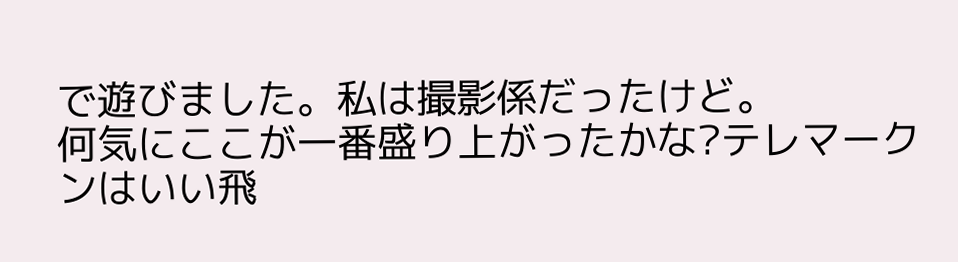で遊びました。私は撮影係だったけど。
何気にここが一番盛り上がったかな?テレマークンはいい飛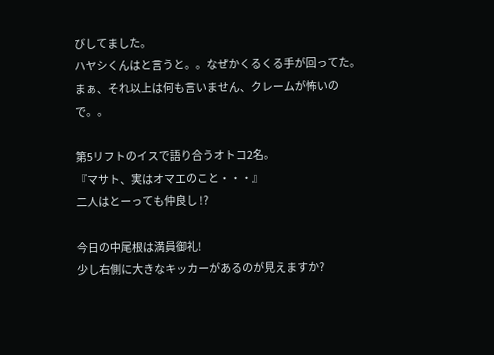びしてました。
ハヤシくんはと言うと。。なぜかくるくる手が回ってた。まぁ、それ以上は何も言いません、クレームが怖いので。。

第5リフトのイスで語り合うオトコ2名。
『マサト、実はオマエのこと・・・』
二人はとーっても仲良し !?

今日の中尾根は満員御礼!
少し右側に大きなキッカーがあるのが見えますか?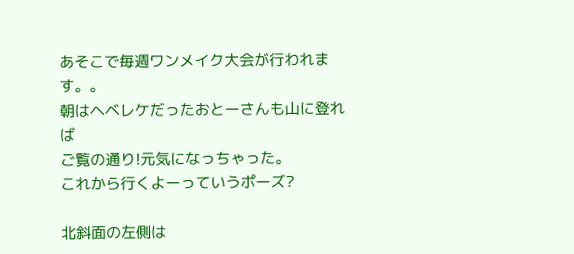あそこで毎週ワンメイク大会が行われます。。
朝はヘベレケだったおとーさんも山に登れば
ご覧の通り!元気になっちゃった。
これから行くよーっていうポーズ?

北斜面の左側は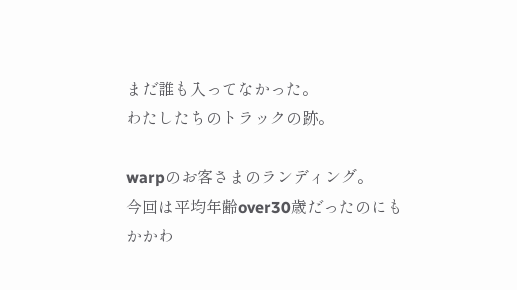まだ誰も入ってなかった。
わたしたちのトラックの跡。

warpのお客さまのランディング。
今回は平均年齢over30歳だったのにも
かかわ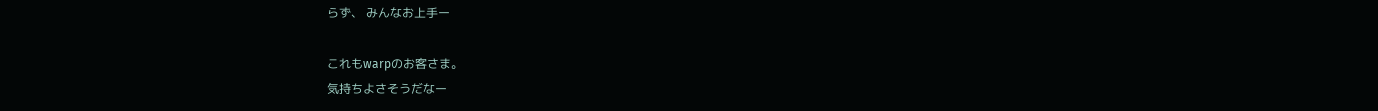らず、 みんなお上手ー

これもwarpのお客さま。
気持ちよさそうだなー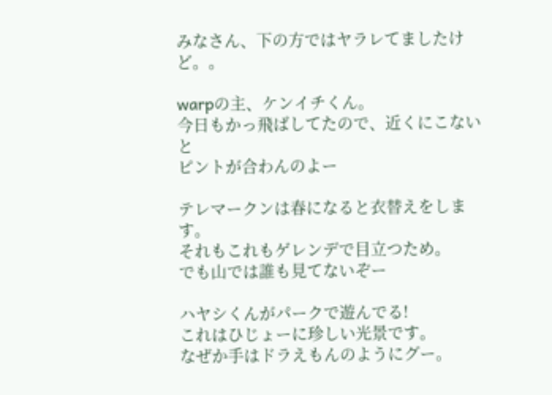みなさん、下の方ではヤラレてましたけど。。

warpの主、ケンイチくん。
今日もかっ飛ばしてたので、近くにこないと
ピントが合わんのよー

テレマークンは春になると衣替えをします。
それもこれもゲレンデで目立つため。
でも山では誰も見てないぞー

ハヤシくんがパークで遊んでる!
これはひじょーに珍しい光景です。
なぜか手はドラえもんのようにグー。